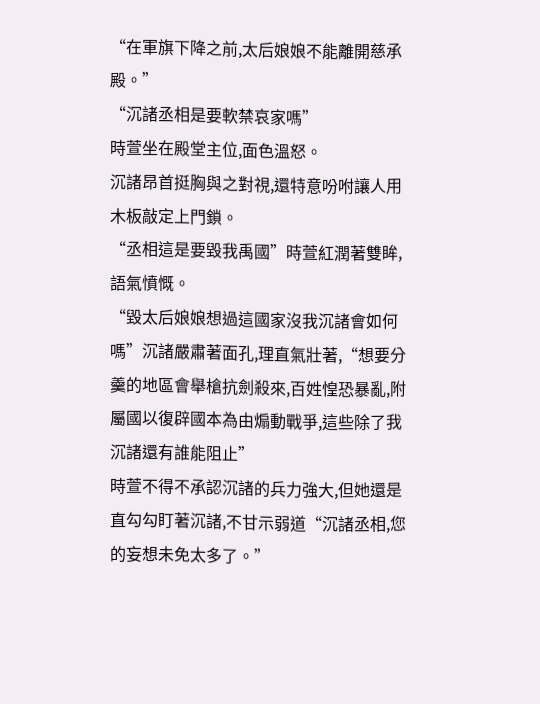“在軍旗下降之前,太后娘娘不能離開慈承殿。”
“沉諸丞相是要軟禁哀家嗎”
時萱坐在殿堂主位,面色溫怒。
沉諸昂首挺胸與之對視,還特意吩咐讓人用木板敲定上門鎖。
“丞相這是要毀我禹國”時萱紅潤著雙眸,語氣憤慨。
“毀太后娘娘想過這國家沒我沉諸會如何嗎”沉諸嚴肅著面孔,理直氣壯著,“想要分羹的地區會舉槍抗劍殺來,百姓惶恐暴亂,附屬國以復辟國本為由煽動戰爭,這些除了我沉諸還有誰能阻止”
時萱不得不承認沉諸的兵力強大,但她還是直勾勾盯著沉諸,不甘示弱道“沉諸丞相,您的妄想未免太多了。”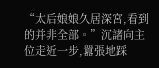“太后娘娘久居深宮,看到的并非全部。”沉諸向主位走近一步,囂張地踩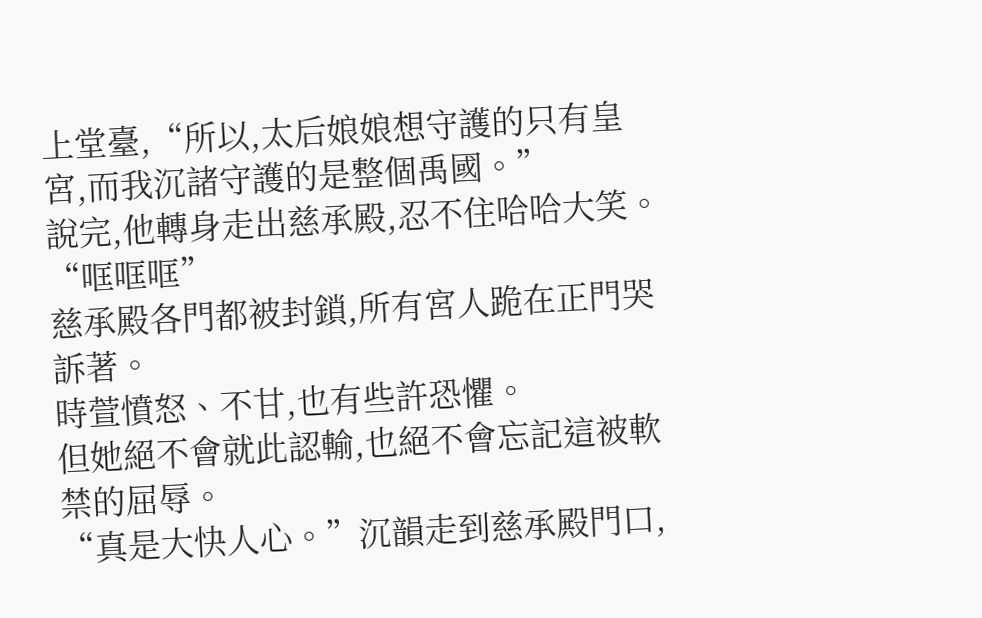上堂臺,“所以,太后娘娘想守護的只有皇宮,而我沉諸守護的是整個禹國。”
說完,他轉身走出慈承殿,忍不住哈哈大笑。
“哐哐哐”
慈承殿各門都被封鎖,所有宮人跪在正門哭訴著。
時萱憤怒、不甘,也有些許恐懼。
但她絕不會就此認輸,也絕不會忘記這被軟禁的屈辱。
“真是大快人心。”沉韻走到慈承殿門口,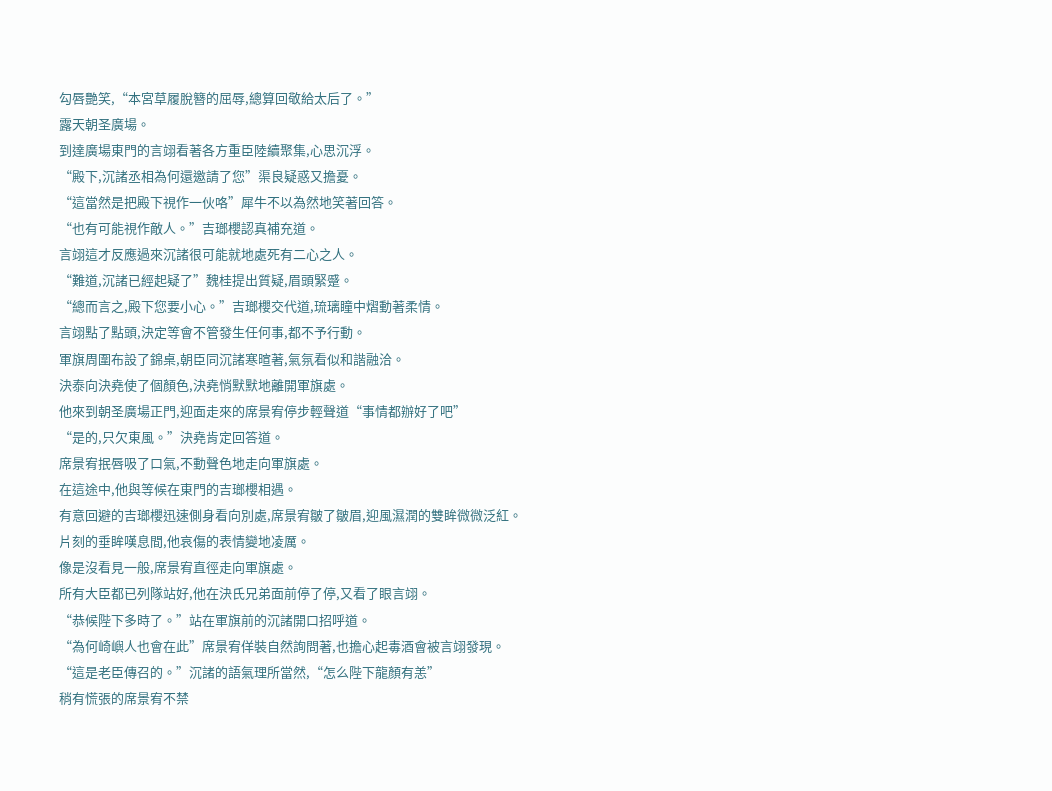勾唇艷笑,“本宮草履脫簪的屈辱,總算回敬給太后了。”
露天朝圣廣場。
到達廣場東門的言翊看著各方重臣陸續聚集,心思沉浮。
“殿下,沉諸丞相為何還邀請了您”渠良疑惑又擔憂。
“這當然是把殿下視作一伙咯”犀牛不以為然地笑著回答。
“也有可能視作敵人。”吉瑯櫻認真補充道。
言翊這才反應過來沉諸很可能就地處死有二心之人。
“難道,沉諸已經起疑了”魏桂提出質疑,眉頭緊蹙。
“總而言之,殿下您要小心。”吉瑯櫻交代道,琉璃瞳中熠動著柔情。
言翊點了點頭,決定等會不管發生任何事,都不予行動。
軍旗周圍布設了錦桌,朝臣同沉諸寒暄著,氣氛看似和諧融洽。
決泰向決堯使了個顏色,決堯悄默默地離開軍旗處。
他來到朝圣廣場正門,迎面走來的席景宥停步輕聲道“事情都辦好了吧”
“是的,只欠東風。”決堯肯定回答道。
席景宥抿唇吸了口氣,不動聲色地走向軍旗處。
在這途中,他與等候在東門的吉瑯櫻相遇。
有意回避的吉瑯櫻迅速側身看向別處,席景宥皺了皺眉,迎風濕潤的雙眸微微泛紅。
片刻的垂眸嘆息間,他哀傷的表情變地凌厲。
像是沒看見一般,席景宥直徑走向軍旗處。
所有大臣都已列隊站好,他在決氏兄弟面前停了停,又看了眼言翊。
“恭候陛下多時了。”站在軍旗前的沉諸開口招呼道。
“為何崎嶼人也會在此”席景宥佯裝自然詢問著,也擔心起毒酒會被言翊發現。
“這是老臣傳召的。”沉諸的語氣理所當然,“怎么陛下龍顏有恙”
稍有慌張的席景宥不禁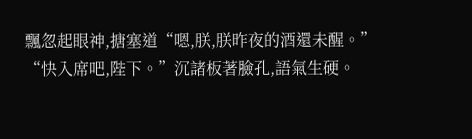飄忽起眼神,搪塞道“嗯,朕,朕昨夜的酒還未醒。”
“快入席吧,陛下。”沉諸板著臉孔,語氣生硬。